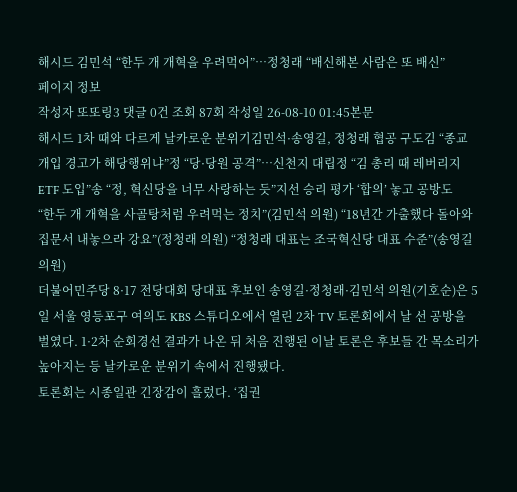해시드 김민석 “한두 개 개혁을 우려먹어”…정청래 “배신해본 사람은 또 배신”
페이지 정보
작성자 또또링3 댓글 0건 조회 87회 작성일 26-08-10 01:45본문
해시드 1차 때와 다르게 날카로운 분위기김민석·송영길, 정청래 협공 구도김 “종교 개입 경고가 해당행위냐”정 “당·당원 공격”…신천지 대립정 “김 총리 때 레버리지 ETF 도입”송 “정, 혁신당을 너무 사랑하는 듯”지선 승리 평가 ‘합의’ 놓고 공방도
“한두 개 개혁을 사골탕처럼 우려먹는 정치”(김민석 의원) “18년간 가출했다 돌아와 집문서 내놓으라 강요”(정청래 의원) “정청래 대표는 조국혁신당 대표 수준”(송영길 의원)
더불어민주당 8·17 전당대회 당대표 후보인 송영길·정청래·김민석 의원(기호순)은 5일 서울 영등포구 여의도 KBS 스튜디오에서 열린 2차 TV 토론회에서 날 선 공방을 벌였다. 1·2차 순회경선 결과가 나온 뒤 처음 진행된 이날 토론은 후보들 간 목소리가 높아지는 등 날카로운 분위기 속에서 진행됐다.
토론회는 시종일관 긴장감이 흘렀다. ‘집권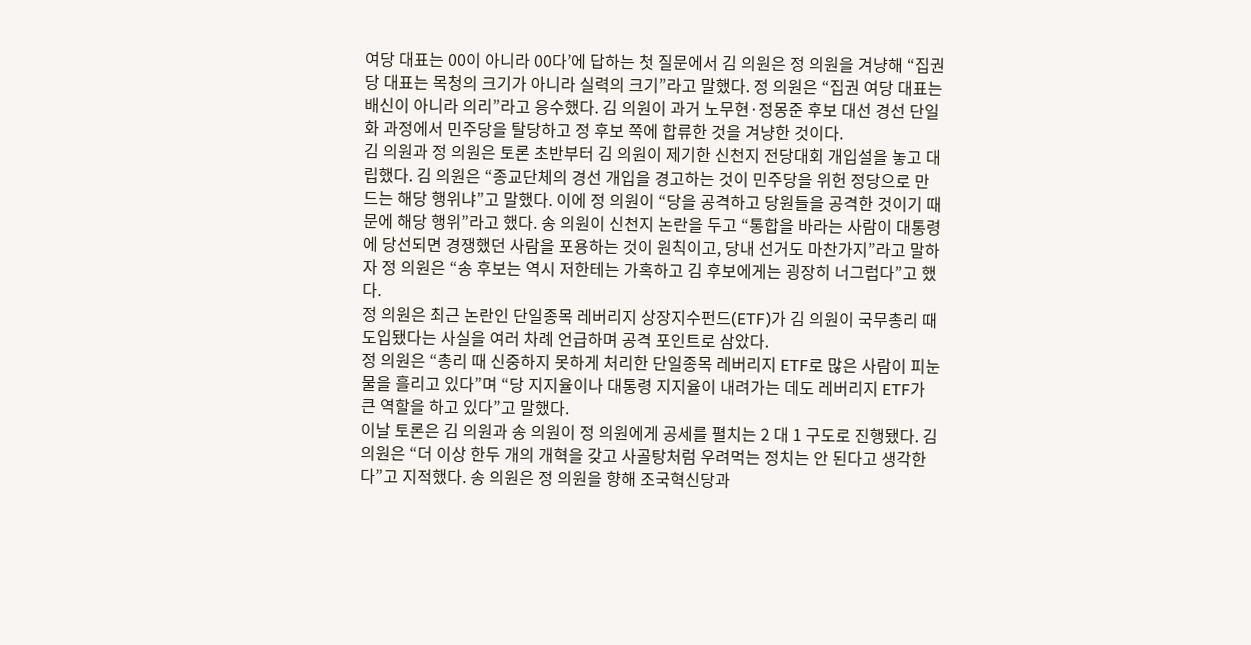여당 대표는 00이 아니라 00다’에 답하는 첫 질문에서 김 의원은 정 의원을 겨냥해 “집권당 대표는 목청의 크기가 아니라 실력의 크기”라고 말했다. 정 의원은 “집권 여당 대표는 배신이 아니라 의리”라고 응수했다. 김 의원이 과거 노무현·정몽준 후보 대선 경선 단일화 과정에서 민주당을 탈당하고 정 후보 쪽에 합류한 것을 겨냥한 것이다.
김 의원과 정 의원은 토론 초반부터 김 의원이 제기한 신천지 전당대회 개입설을 놓고 대립했다. 김 의원은 “종교단체의 경선 개입을 경고하는 것이 민주당을 위헌 정당으로 만드는 해당 행위냐”고 말했다. 이에 정 의원이 “당을 공격하고 당원들을 공격한 것이기 때문에 해당 행위”라고 했다. 송 의원이 신천지 논란을 두고 “통합을 바라는 사람이 대통령에 당선되면 경쟁했던 사람을 포용하는 것이 원칙이고, 당내 선거도 마찬가지”라고 말하자 정 의원은 “송 후보는 역시 저한테는 가혹하고 김 후보에게는 굉장히 너그럽다”고 했다.
정 의원은 최근 논란인 단일종목 레버리지 상장지수펀드(ETF)가 김 의원이 국무총리 때 도입됐다는 사실을 여러 차례 언급하며 공격 포인트로 삼았다.
정 의원은 “총리 때 신중하지 못하게 처리한 단일종목 레버리지 ETF로 많은 사람이 피눈물을 흘리고 있다”며 “당 지지율이나 대통령 지지율이 내려가는 데도 레버리지 ETF가 큰 역할을 하고 있다”고 말했다.
이날 토론은 김 의원과 송 의원이 정 의원에게 공세를 펼치는 2 대 1 구도로 진행됐다. 김 의원은 “더 이상 한두 개의 개혁을 갖고 사골탕처럼 우려먹는 정치는 안 된다고 생각한다”고 지적했다. 송 의원은 정 의원을 향해 조국혁신당과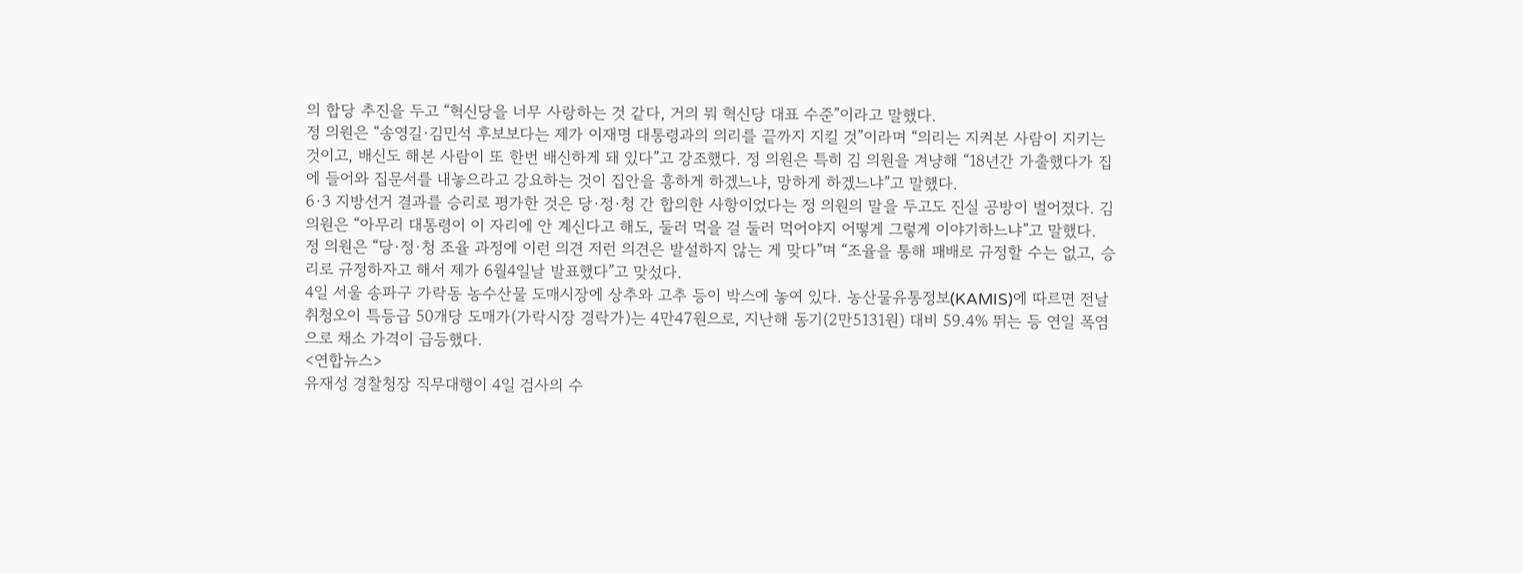의 합당 추진을 두고 “혁신당을 너무 사랑하는 것 같다, 거의 뭐 혁신당 대표 수준”이라고 말했다.
정 의원은 “송영길·김민석 후보보다는 제가 이재명 대통령과의 의리를 끝까지 지킬 것”이라며 “의리는 지켜본 사람이 지키는 것이고, 배신도 해본 사람이 또 한번 배신하게 돼 있다”고 강조했다. 정 의원은 특히 김 의원을 겨냥해 “18년간 가출했다가 집에 들어와 집문서를 내놓으라고 강요하는 것이 집안을 흥하게 하겠느냐, 망하게 하겠느냐”고 말했다.
6·3 지방선거 결과를 승리로 평가한 것은 당·정·청 간 합의한 사항이었다는 정 의원의 말을 두고도 진실 공방이 벌어졌다. 김 의원은 “아무리 대통령이 이 자리에 안 계신다고 해도, 둘러 먹을 걸 둘러 먹어야지 어떻게 그렇게 이야기하느냐”고 말했다.
정 의원은 “당·정·청 조율 과정에 이런 의견 저런 의견은 발설하지 않는 게 맞다”며 “조율을 통해 패배로 규정할 수는 없고, 승리로 규정하자고 해서 제가 6월4일날 발표했다”고 맞섰다.
4일 서울 송파구 가락동 농수산물 도매시장에 상추와 고추 등이 박스에 놓여 있다. 농산물유통정보(KAMIS)에 따르면 전날 취청오이 특등급 50개당 도매가(가락시장 경락가)는 4만47원으로, 지난해 동기(2만5131원) 대비 59.4% 뛰는 등 연일 폭염으로 채소 가격이 급등했다.
<연합뉴스>
유재성 경찰청장 직무대행이 4일 검사의 수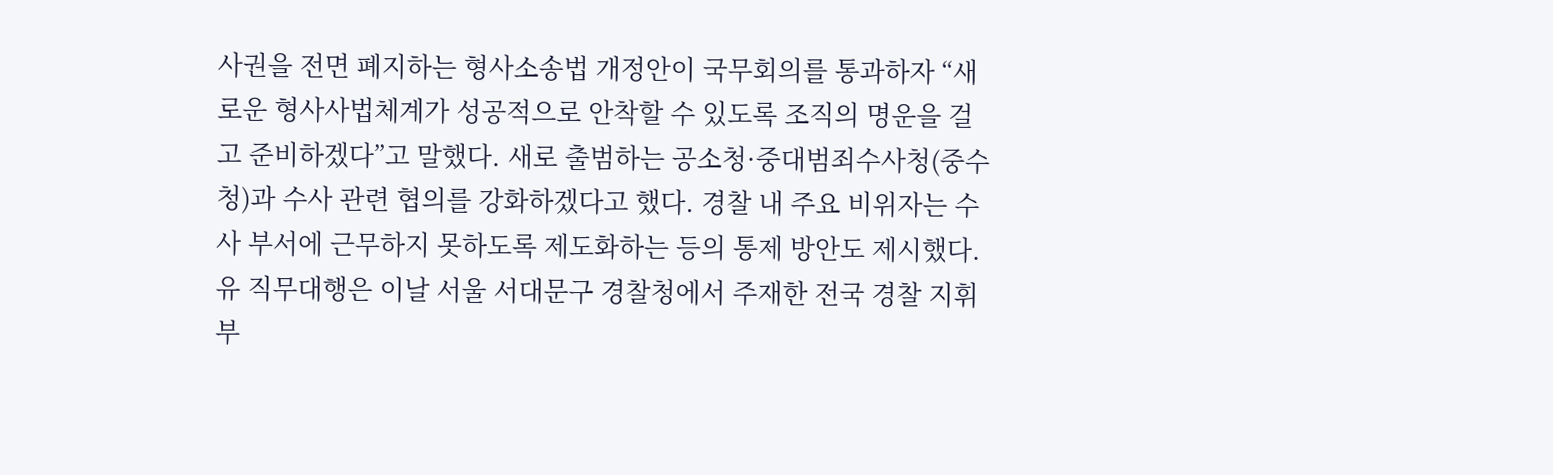사권을 전면 폐지하는 형사소송법 개정안이 국무회의를 통과하자 “새로운 형사사법체계가 성공적으로 안착할 수 있도록 조직의 명운을 걸고 준비하겠다”고 말했다. 새로 출범하는 공소청·중대범죄수사청(중수청)과 수사 관련 협의를 강화하겠다고 했다. 경찰 내 주요 비위자는 수사 부서에 근무하지 못하도록 제도화하는 등의 통제 방안도 제시했다.
유 직무대행은 이날 서울 서대문구 경찰청에서 주재한 전국 경찰 지휘부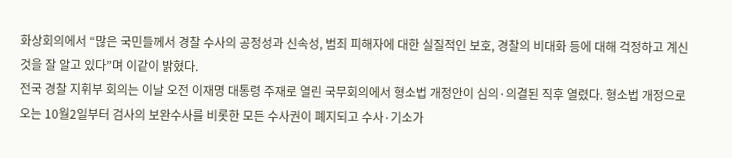화상회의에서 “많은 국민들께서 경찰 수사의 공정성과 신속성, 범죄 피해자에 대한 실질적인 보호, 경찰의 비대화 등에 대해 걱정하고 계신 것을 잘 알고 있다”며 이같이 밝혔다.
전국 경찰 지휘부 회의는 이날 오전 이재명 대통령 주재로 열린 국무회의에서 형소법 개정안이 심의·의결된 직후 열렸다. 형소법 개정으로 오는 10월2일부터 검사의 보완수사를 비롯한 모든 수사권이 폐지되고 수사·기소가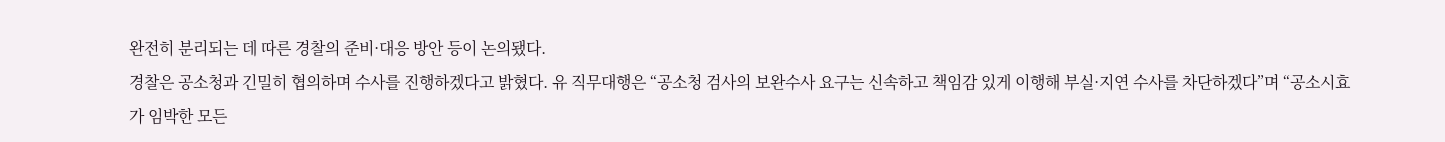완전히 분리되는 데 따른 경찰의 준비·대응 방안 등이 논의됐다.
경찰은 공소청과 긴밀히 협의하며 수사를 진행하겠다고 밝혔다. 유 직무대행은 “공소청 검사의 보완수사 요구는 신속하고 책임감 있게 이행해 부실·지연 수사를 차단하겠다”며 “공소시효가 임박한 모든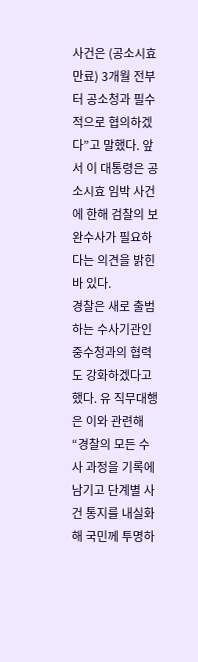사건은 (공소시효 만료) 3개월 전부터 공소청과 필수적으로 협의하겠다”고 말했다. 앞서 이 대통령은 공소시효 임박 사건에 한해 검찰의 보완수사가 필요하다는 의견을 밝힌 바 있다.
경찰은 새로 출범하는 수사기관인 중수청과의 협력도 강화하겠다고 했다. 유 직무대행은 이와 관련해 “경찰의 모든 수사 과정을 기록에 남기고 단계별 사건 통지를 내실화해 국민께 투명하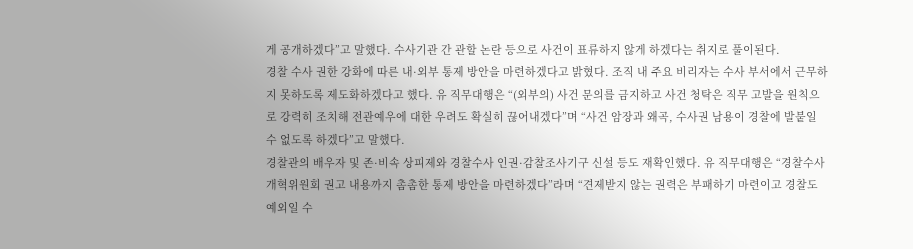게 공개하겠다”고 말했다. 수사기관 간 관할 논란 등으로 사건이 표류하지 않게 하겠다는 취지로 풀이된다.
경찰 수사 권한 강화에 따른 내·외부 통제 방안을 마련하겠다고 밝혔다. 조직 내 주요 비리자는 수사 부서에서 근무하지 못하도록 제도화하겠다고 했다. 유 직무대행은 “(외부의) 사건 문의를 금지하고 사건 청탁은 직무 고발을 원칙으로 강력히 조치해 전관예우에 대한 우려도 확실히 끊어내겠다”며 “사건 암장과 왜곡, 수사권 남용이 경찰에 발붙일 수 없도록 하겠다”고 말했다.
경찰관의 배우자 및 존·비속 상피제와 경찰수사 인권·감찰조사기구 신설 등도 재확인했다. 유 직무대행은 “경찰수사개혁위원회 권고 내용까지 촘촘한 통제 방안을 마련하겠다”라며 “견제받지 않는 권력은 부패하기 마련이고 경찰도 예외일 수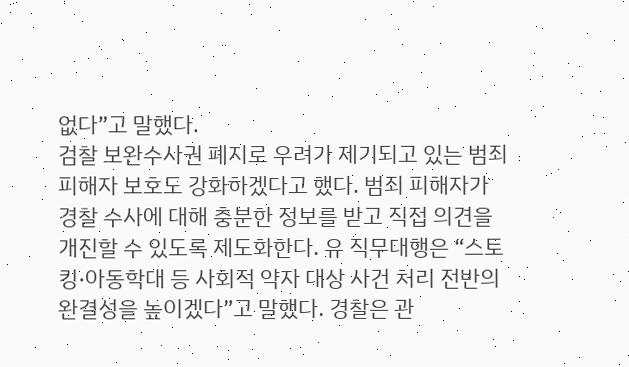없다”고 말했다.
검찰 보완수사권 폐지로 우려가 제기되고 있는 범죄 피해자 보호도 강화하겠다고 했다. 범죄 피해자가 경찰 수사에 대해 충분한 정보를 받고 직접 의견을 개진할 수 있도록 제도화한다. 유 직무대행은 “스토킹·아동학대 등 사회적 약자 대상 사건 처리 전반의 완결성을 높이겠다”고 말했다. 경찰은 관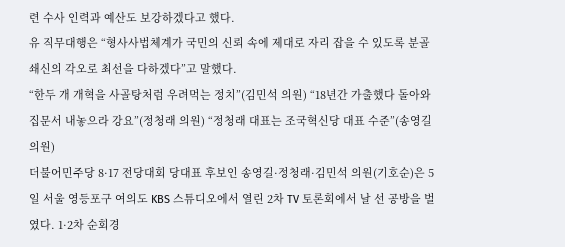련 수사 인력과 예산도 보강하겠다고 했다.
유 직무대행은 “형사사법체계가 국민의 신뢰 속에 제대로 자리 잡을 수 있도록 분골쇄신의 각오로 최선을 다하겠다”고 말했다.
“한두 개 개혁을 사골탕처럼 우려먹는 정치”(김민석 의원) “18년간 가출했다 돌아와 집문서 내놓으라 강요”(정청래 의원) “정청래 대표는 조국혁신당 대표 수준”(송영길 의원)
더불어민주당 8·17 전당대회 당대표 후보인 송영길·정청래·김민석 의원(기호순)은 5일 서울 영등포구 여의도 KBS 스튜디오에서 열린 2차 TV 토론회에서 날 선 공방을 벌였다. 1·2차 순회경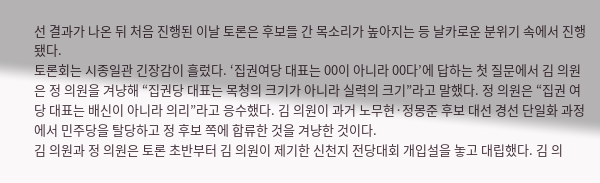선 결과가 나온 뒤 처음 진행된 이날 토론은 후보들 간 목소리가 높아지는 등 날카로운 분위기 속에서 진행됐다.
토론회는 시종일관 긴장감이 흘렀다. ‘집권여당 대표는 00이 아니라 00다’에 답하는 첫 질문에서 김 의원은 정 의원을 겨냥해 “집권당 대표는 목청의 크기가 아니라 실력의 크기”라고 말했다. 정 의원은 “집권 여당 대표는 배신이 아니라 의리”라고 응수했다. 김 의원이 과거 노무현·정몽준 후보 대선 경선 단일화 과정에서 민주당을 탈당하고 정 후보 쪽에 합류한 것을 겨냥한 것이다.
김 의원과 정 의원은 토론 초반부터 김 의원이 제기한 신천지 전당대회 개입설을 놓고 대립했다. 김 의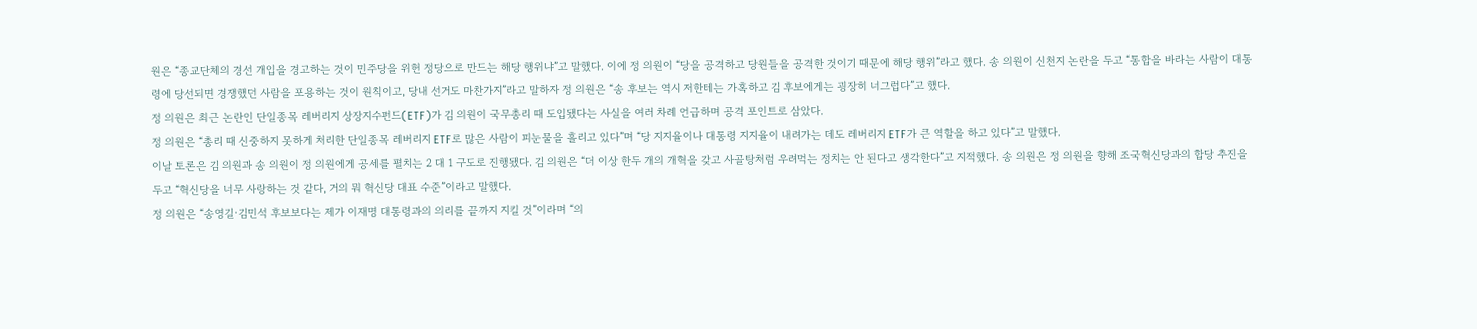원은 “종교단체의 경선 개입을 경고하는 것이 민주당을 위헌 정당으로 만드는 해당 행위냐”고 말했다. 이에 정 의원이 “당을 공격하고 당원들을 공격한 것이기 때문에 해당 행위”라고 했다. 송 의원이 신천지 논란을 두고 “통합을 바라는 사람이 대통령에 당선되면 경쟁했던 사람을 포용하는 것이 원칙이고, 당내 선거도 마찬가지”라고 말하자 정 의원은 “송 후보는 역시 저한테는 가혹하고 김 후보에게는 굉장히 너그럽다”고 했다.
정 의원은 최근 논란인 단일종목 레버리지 상장지수펀드(ETF)가 김 의원이 국무총리 때 도입됐다는 사실을 여러 차례 언급하며 공격 포인트로 삼았다.
정 의원은 “총리 때 신중하지 못하게 처리한 단일종목 레버리지 ETF로 많은 사람이 피눈물을 흘리고 있다”며 “당 지지율이나 대통령 지지율이 내려가는 데도 레버리지 ETF가 큰 역할을 하고 있다”고 말했다.
이날 토론은 김 의원과 송 의원이 정 의원에게 공세를 펼치는 2 대 1 구도로 진행됐다. 김 의원은 “더 이상 한두 개의 개혁을 갖고 사골탕처럼 우려먹는 정치는 안 된다고 생각한다”고 지적했다. 송 의원은 정 의원을 향해 조국혁신당과의 합당 추진을 두고 “혁신당을 너무 사랑하는 것 같다, 거의 뭐 혁신당 대표 수준”이라고 말했다.
정 의원은 “송영길·김민석 후보보다는 제가 이재명 대통령과의 의리를 끝까지 지킬 것”이라며 “의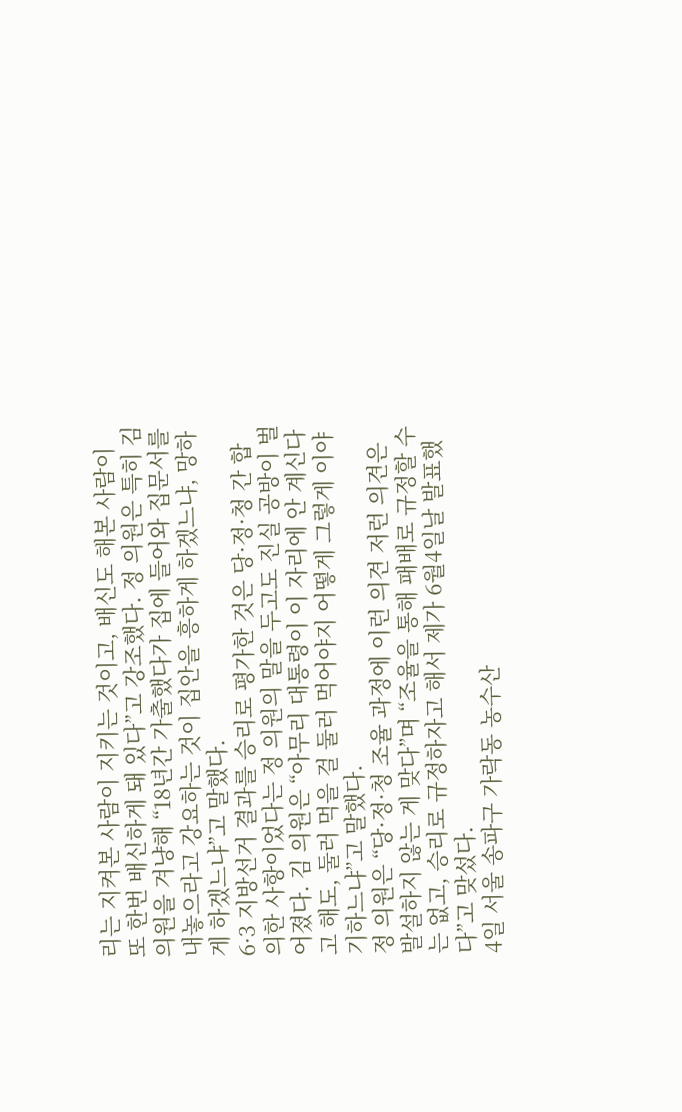리는 지켜본 사람이 지키는 것이고, 배신도 해본 사람이 또 한번 배신하게 돼 있다”고 강조했다. 정 의원은 특히 김 의원을 겨냥해 “18년간 가출했다가 집에 들어와 집문서를 내놓으라고 강요하는 것이 집안을 흥하게 하겠느냐, 망하게 하겠느냐”고 말했다.
6·3 지방선거 결과를 승리로 평가한 것은 당·정·청 간 합의한 사항이었다는 정 의원의 말을 두고도 진실 공방이 벌어졌다. 김 의원은 “아무리 대통령이 이 자리에 안 계신다고 해도, 둘러 먹을 걸 둘러 먹어야지 어떻게 그렇게 이야기하느냐”고 말했다.
정 의원은 “당·정·청 조율 과정에 이런 의견 저런 의견은 발설하지 않는 게 맞다”며 “조율을 통해 패배로 규정할 수는 없고, 승리로 규정하자고 해서 제가 6월4일날 발표했다”고 맞섰다.
4일 서울 송파구 가락동 농수산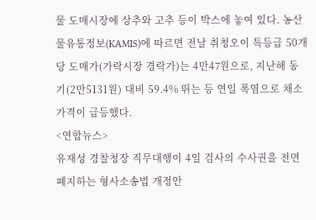물 도매시장에 상추와 고추 등이 박스에 놓여 있다. 농산물유통정보(KAMIS)에 따르면 전날 취청오이 특등급 50개당 도매가(가락시장 경락가)는 4만47원으로, 지난해 동기(2만5131원) 대비 59.4% 뛰는 등 연일 폭염으로 채소 가격이 급등했다.
<연합뉴스>
유재성 경찰청장 직무대행이 4일 검사의 수사권을 전면 폐지하는 형사소송법 개정안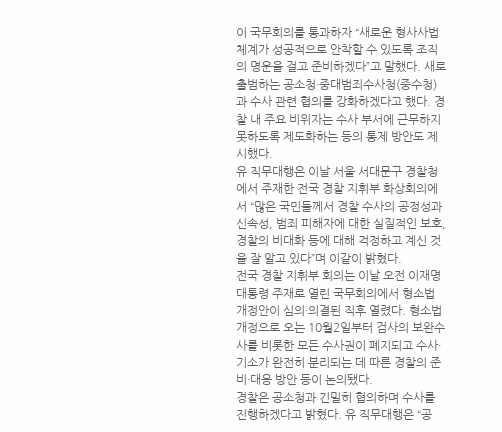이 국무회의를 통과하자 “새로운 형사사법체계가 성공적으로 안착할 수 있도록 조직의 명운을 걸고 준비하겠다”고 말했다. 새로 출범하는 공소청·중대범죄수사청(중수청)과 수사 관련 협의를 강화하겠다고 했다. 경찰 내 주요 비위자는 수사 부서에 근무하지 못하도록 제도화하는 등의 통제 방안도 제시했다.
유 직무대행은 이날 서울 서대문구 경찰청에서 주재한 전국 경찰 지휘부 화상회의에서 “많은 국민들께서 경찰 수사의 공정성과 신속성, 범죄 피해자에 대한 실질적인 보호, 경찰의 비대화 등에 대해 걱정하고 계신 것을 잘 알고 있다”며 이같이 밝혔다.
전국 경찰 지휘부 회의는 이날 오전 이재명 대통령 주재로 열린 국무회의에서 형소법 개정안이 심의·의결된 직후 열렸다. 형소법 개정으로 오는 10월2일부터 검사의 보완수사를 비롯한 모든 수사권이 폐지되고 수사·기소가 완전히 분리되는 데 따른 경찰의 준비·대응 방안 등이 논의됐다.
경찰은 공소청과 긴밀히 협의하며 수사를 진행하겠다고 밝혔다. 유 직무대행은 “공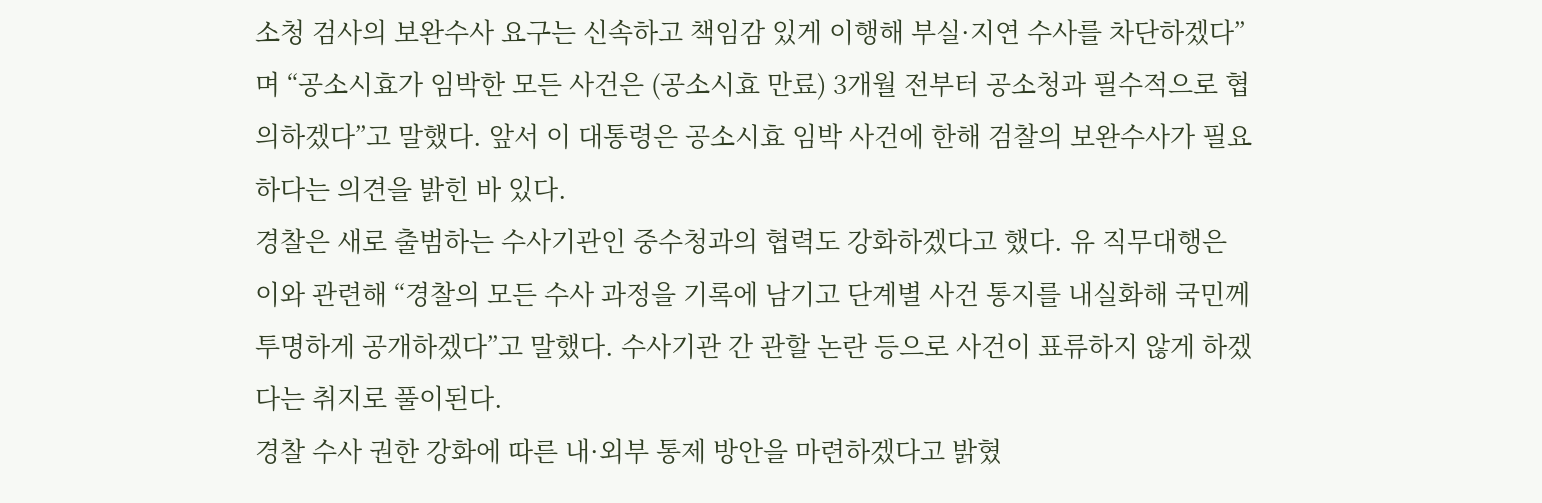소청 검사의 보완수사 요구는 신속하고 책임감 있게 이행해 부실·지연 수사를 차단하겠다”며 “공소시효가 임박한 모든 사건은 (공소시효 만료) 3개월 전부터 공소청과 필수적으로 협의하겠다”고 말했다. 앞서 이 대통령은 공소시효 임박 사건에 한해 검찰의 보완수사가 필요하다는 의견을 밝힌 바 있다.
경찰은 새로 출범하는 수사기관인 중수청과의 협력도 강화하겠다고 했다. 유 직무대행은 이와 관련해 “경찰의 모든 수사 과정을 기록에 남기고 단계별 사건 통지를 내실화해 국민께 투명하게 공개하겠다”고 말했다. 수사기관 간 관할 논란 등으로 사건이 표류하지 않게 하겠다는 취지로 풀이된다.
경찰 수사 권한 강화에 따른 내·외부 통제 방안을 마련하겠다고 밝혔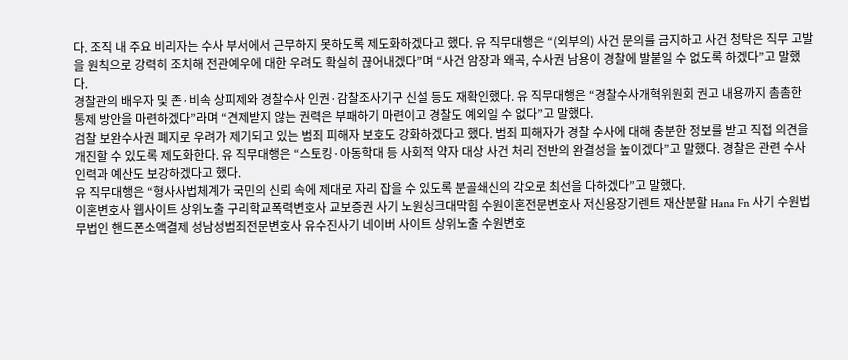다. 조직 내 주요 비리자는 수사 부서에서 근무하지 못하도록 제도화하겠다고 했다. 유 직무대행은 “(외부의) 사건 문의를 금지하고 사건 청탁은 직무 고발을 원칙으로 강력히 조치해 전관예우에 대한 우려도 확실히 끊어내겠다”며 “사건 암장과 왜곡, 수사권 남용이 경찰에 발붙일 수 없도록 하겠다”고 말했다.
경찰관의 배우자 및 존·비속 상피제와 경찰수사 인권·감찰조사기구 신설 등도 재확인했다. 유 직무대행은 “경찰수사개혁위원회 권고 내용까지 촘촘한 통제 방안을 마련하겠다”라며 “견제받지 않는 권력은 부패하기 마련이고 경찰도 예외일 수 없다”고 말했다.
검찰 보완수사권 폐지로 우려가 제기되고 있는 범죄 피해자 보호도 강화하겠다고 했다. 범죄 피해자가 경찰 수사에 대해 충분한 정보를 받고 직접 의견을 개진할 수 있도록 제도화한다. 유 직무대행은 “스토킹·아동학대 등 사회적 약자 대상 사건 처리 전반의 완결성을 높이겠다”고 말했다. 경찰은 관련 수사 인력과 예산도 보강하겠다고 했다.
유 직무대행은 “형사사법체계가 국민의 신뢰 속에 제대로 자리 잡을 수 있도록 분골쇄신의 각오로 최선을 다하겠다”고 말했다.
이혼변호사 웹사이트 상위노출 구리학교폭력변호사 교보증권 사기 노원싱크대막힘 수원이혼전문변호사 저신용장기렌트 재산분할 Hana Fn 사기 수원법무법인 핸드폰소액결제 성남성범죄전문변호사 유수진사기 네이버 사이트 상위노출 수원변호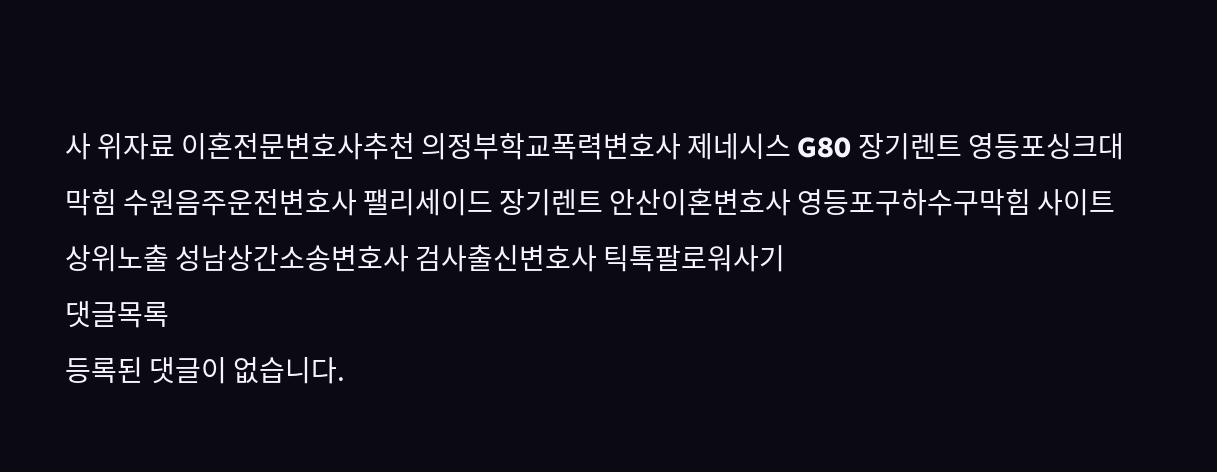사 위자료 이혼전문변호사추천 의정부학교폭력변호사 제네시스 G80 장기렌트 영등포싱크대막힘 수원음주운전변호사 팰리세이드 장기렌트 안산이혼변호사 영등포구하수구막힘 사이트 상위노출 성남상간소송변호사 검사출신변호사 틱톡팔로워사기
댓글목록
등록된 댓글이 없습니다.